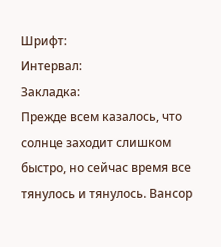Шрифт:
Интервал:
Закладка:
Прежде всем казалось, что солнце заходит слишком быстро, но сейчас время все тянулось и тянулось. Вансор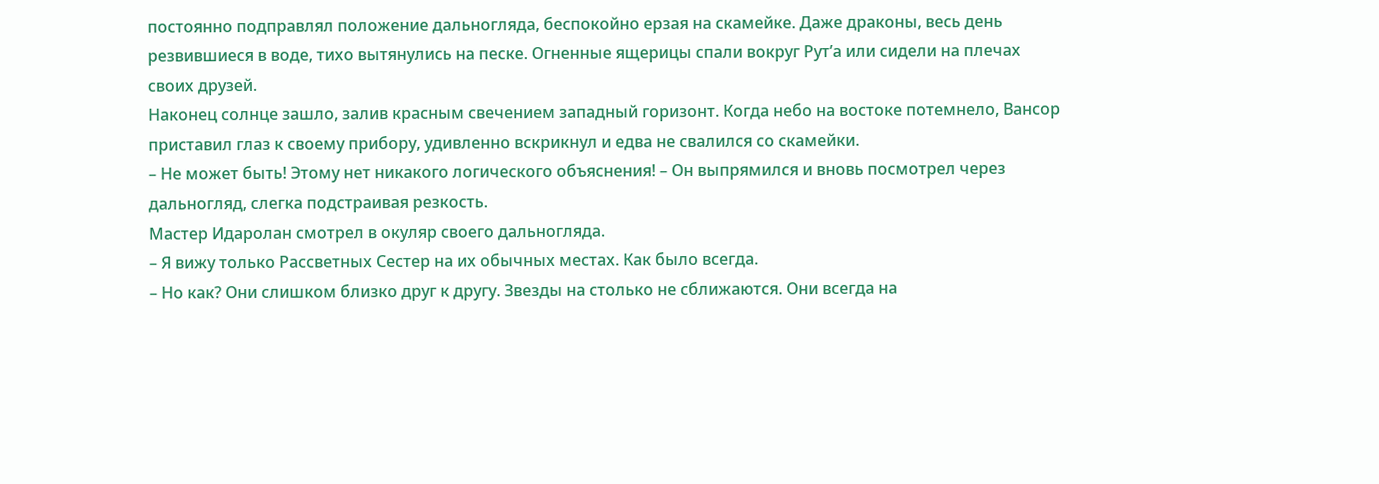постоянно подправлял положение дальногляда, беспокойно ерзая на скамейке. Даже драконы, весь день резвившиеся в воде, тихо вытянулись на песке. Огненные ящерицы спали вокруг Рут’а или сидели на плечах своих друзей.
Наконец солнце зашло, залив красным свечением западный горизонт. Когда небо на востоке потемнело, Вансор приставил глаз к своему прибору, удивленно вскрикнул и едва не свалился со скамейки.
– Не может быть! Этому нет никакого логического объяснения! – Он выпрямился и вновь посмотрел через дальногляд, слегка подстраивая резкость.
Мастер Идаролан смотрел в окуляр своего дальногляда.
– Я вижу только Рассветных Сестер на их обычных местах. Как было всегда.
– Но как? Они слишком близко друг к другу. Звезды на столько не сближаются. Они всегда на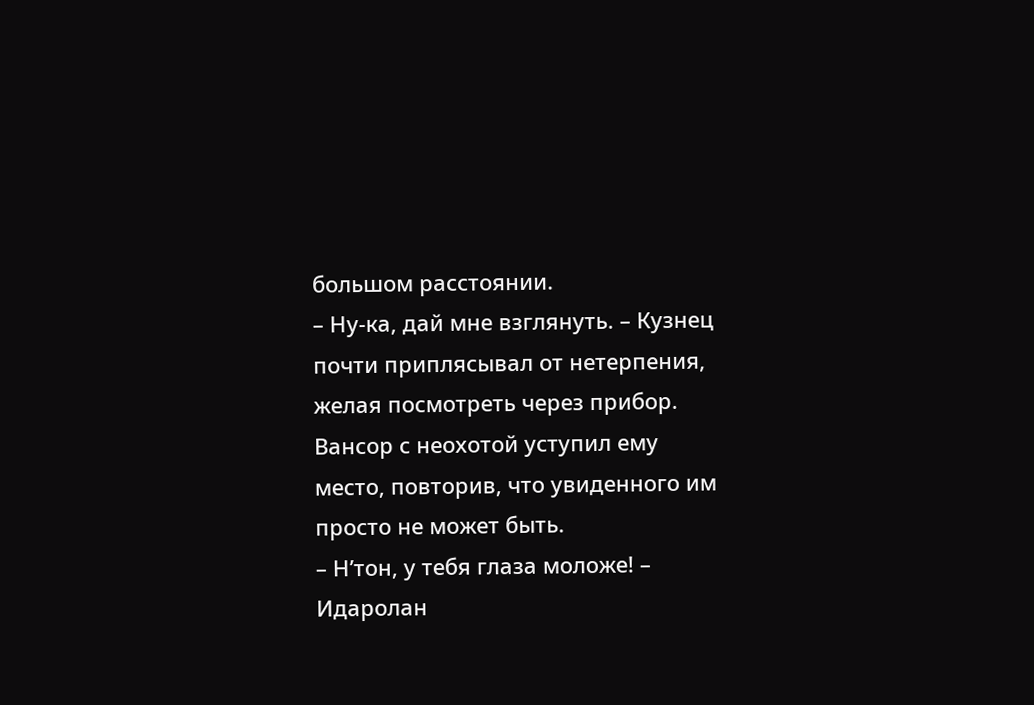большом расстоянии.
– Ну-ка, дай мне взглянуть. – Кузнец почти приплясывал от нетерпения, желая посмотреть через прибор. Вансор с неохотой уступил ему место, повторив, что увиденного им просто не может быть.
– Н’тон, у тебя глаза моложе! – Идаролан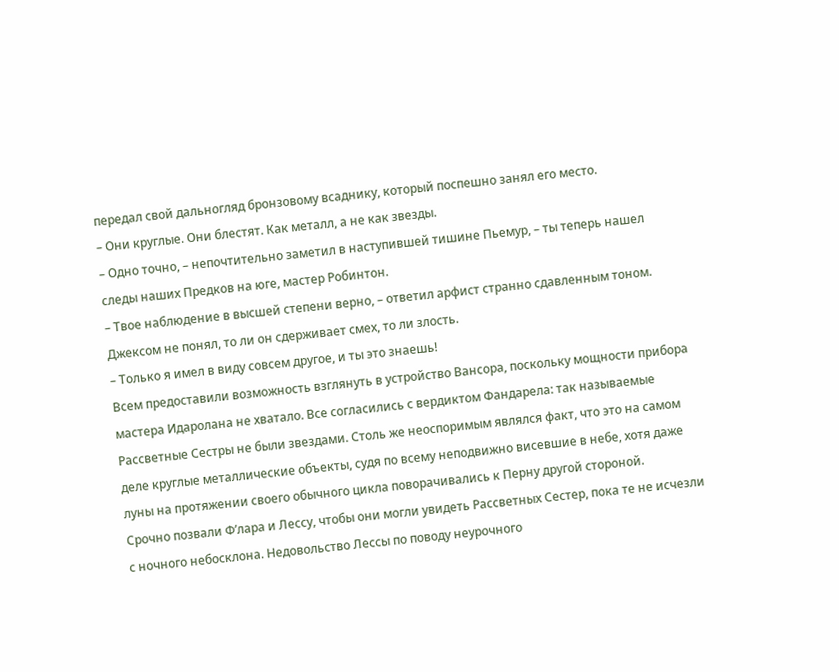передал свой дальногляд бронзовому всаднику, который поспешно занял его место.
– Они круглые. Они блестят. Как металл, а не как звезды.
– Одно точно, – непочтительно заметил в наступившей тишине Пьемур, – ты теперь нашел следы наших Предков на юге, мастер Робинтон.
– Твое наблюдение в высшей степени верно, – ответил арфист странно сдавленным тоном.
Джексом не понял, то ли он сдерживает смех, то ли злость.
– Только я имел в виду совсем другое, и ты это знаешь!
Всем предоставили возможность взглянуть в устройство Вансора, поскольку мощности прибора мастера Идаролана не хватало. Все согласились с вердиктом Фандарела: так называемые Рассветные Сестры не были звездами. Столь же неоспоримым являлся факт, что это на самом деле круглые металлические объекты, судя по всему неподвижно висевшие в небе, хотя даже луны на протяжении своего обычного цикла поворачивались к Перну другой стороной.
Срочно позвали Ф’лара и Лессу, чтобы они могли увидеть Рассветных Сестер, пока те не исчезли с ночного небосклона. Недовольство Лессы по поводу неурочного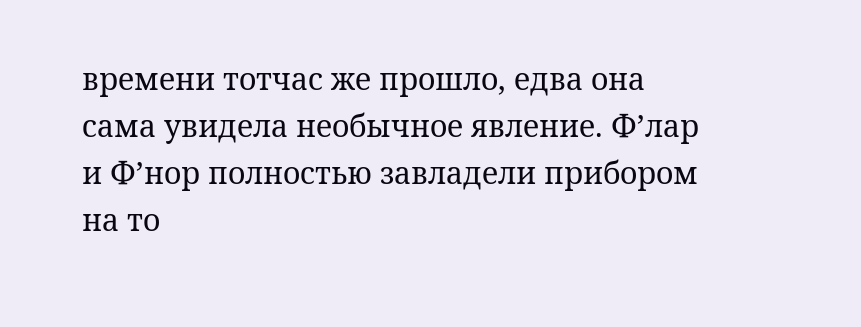времени тотчас же прошло, едва она сама увидела необычное явление. Ф’лар и Ф’нор полностью завладели прибором на то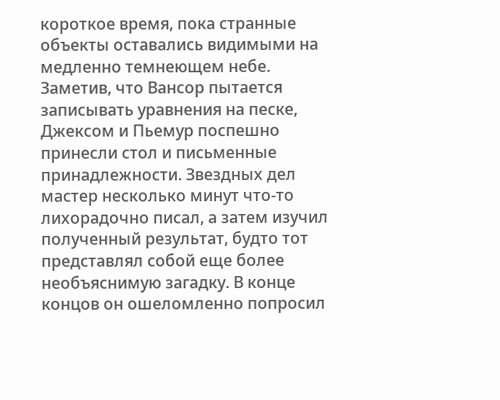короткое время, пока странные объекты оставались видимыми на медленно темнеющем небе.
Заметив, что Вансор пытается записывать уравнения на песке, Джексом и Пьемур поспешно принесли стол и письменные принадлежности. Звездных дел мастер несколько минут что-то лихорадочно писал, а затем изучил полученный результат, будто тот представлял собой еще более необъяснимую загадку. В конце концов он ошеломленно попросил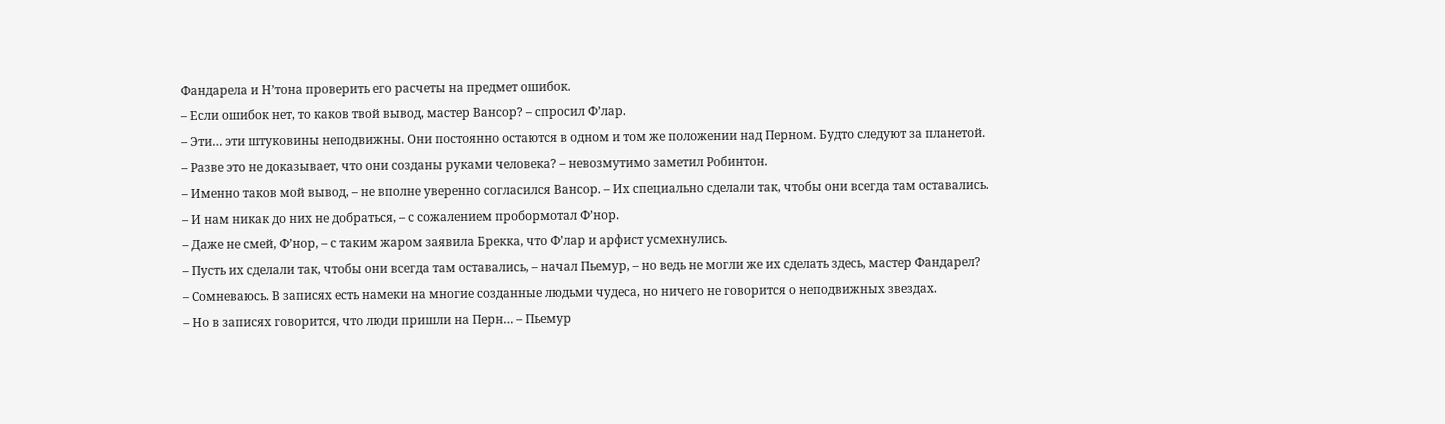Фандарела и Н’тона проверить его расчеты на предмет ошибок.
– Если ошибок нет, то каков твой вывод, мастер Вансор? – спросил Ф’лар.
– Эти… эти штуковины неподвижны. Они постоянно остаются в одном и том же положении над Перном. Будто следуют за планетой.
– Разве это не доказывает, что они созданы руками человека? – невозмутимо заметил Робинтон.
– Именно таков мой вывод, – не вполне уверенно согласился Вансор. – Их специально сделали так, чтобы они всегда там оставались.
– И нам никак до них не добраться, – с сожалением пробормотал Ф’нор.
– Даже не смей, Ф’нор, – с таким жаром заявила Брекка, что Ф’лар и арфист усмехнулись.
– Пусть их сделали так, чтобы они всегда там оставались, – начал Пьемур, – но ведь не могли же их сделать здесь, мастер Фандарел?
– Сомневаюсь. В записях есть намеки на многие созданные людьми чудеса, но ничего не говорится о неподвижных звездах.
– Но в записях говорится, что люди пришли на Перн… – Пьемур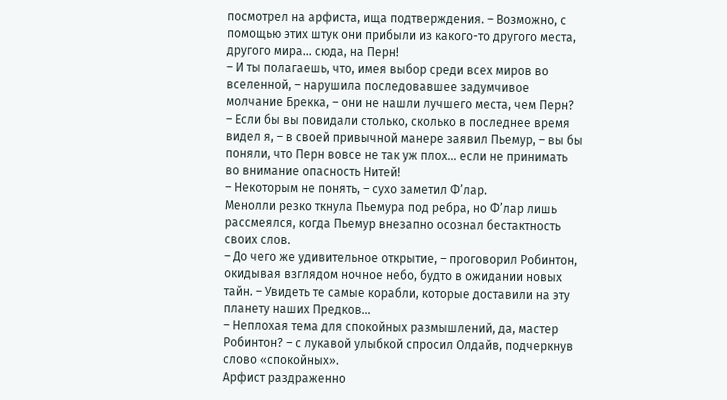посмотрел на арфиста, ища подтверждения. – Возможно, с помощью этих штук они прибыли из какого-то другого места, другого мира… сюда, на Перн!
– И ты полагаешь, что, имея выбор среди всех миров во вселенной, – нарушила последовавшее задумчивое молчание Брекка, – они не нашли лучшего места, чем Перн?
– Если бы вы повидали столько, сколько в последнее время видел я, – в своей привычной манере заявил Пьемур, – вы бы поняли, что Перн вовсе не так уж плох… если не принимать во внимание опасность Нитей!
– Некоторым не понять, – сухо заметил Ф’лар.
Менолли резко ткнула Пьемура под ребра, но Ф’лар лишь рассмеялся, когда Пьемур внезапно осознал бестактность своих слов.
– До чего же удивительное открытие, – проговорил Робинтон, окидывая взглядом ночное небо, будто в ожидании новых тайн. – Увидеть те самые корабли, которые доставили на эту планету наших Предков…
– Неплохая тема для спокойных размышлений, да, мастер Робинтон? – с лукавой улыбкой спросил Олдайв, подчеркнув слово «спокойных».
Арфист раздраженно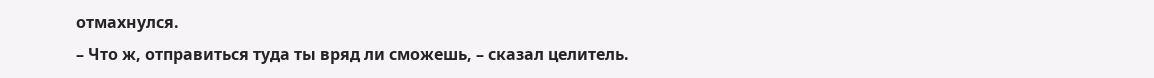отмахнулся.
– Что ж, отправиться туда ты вряд ли сможешь, – сказал целитель.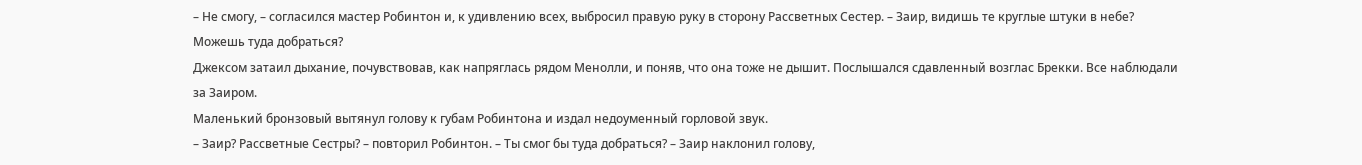– Не смогу, – согласился мастер Робинтон и, к удивлению всех, выбросил правую руку в сторону Рассветных Сестер. – Заир, видишь те круглые штуки в небе? Можешь туда добраться?
Джексом затаил дыхание, почувствовав, как напряглась рядом Менолли, и поняв, что она тоже не дышит. Послышался сдавленный возглас Брекки. Все наблюдали за Заиром.
Маленький бронзовый вытянул голову к губам Робинтона и издал недоуменный горловой звук.
– Заир? Рассветные Сестры? – повторил Робинтон. – Ты смог бы туда добраться? – Заир наклонил голову,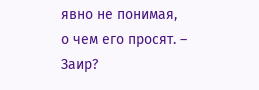явно не понимая, о чем его просят. – Заир?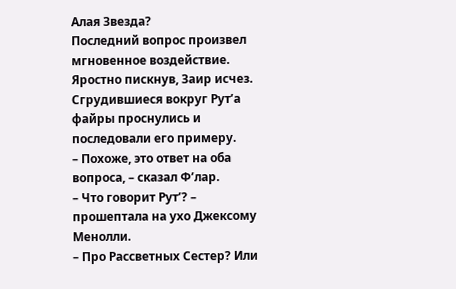Алая Звезда?
Последний вопрос произвел мгновенное воздействие. Яростно пискнув, Заир исчез. Сгрудившиеся вокруг Рут’а файры проснулись и последовали его примеру.
– Похоже, это ответ на оба вопроса, – сказал Ф’лар.
– Что говорит Рут’? – прошептала на ухо Джексому Менолли.
– Про Рассветных Сестер? Или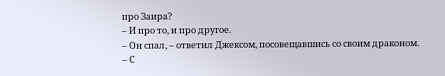про Заира?
– И про то, и про другое.
– Он спал, – ответил Джексом, посовещавшись со своим драконом.
– С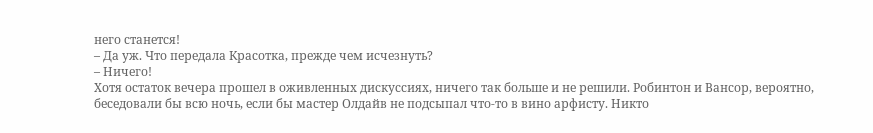него станется!
– Да уж. Что передала Красотка, прежде чем исчезнуть?
– Ничего!
Хотя остаток вечера прошел в оживленных дискуссиях, ничего так больше и не решили. Робинтон и Вансор, вероятно, беседовали бы всю ночь, если бы мастер Олдайв не подсыпал что-то в вино арфисту. Никто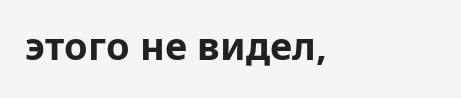этого не видел,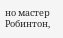но мастер Робинтон,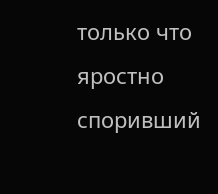только что яростно споривший